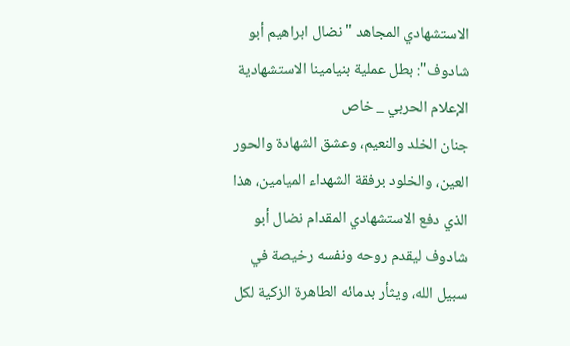الاستشهادي المجاهد "نضال ابراهيم أبو شادوف": بطل عملية بنيامينا الاستشهادية
الإعلام الحربي _ خاص
جنان الخلد والنعيم، وعشق الشهادة والحور العين، والخلود برفقة الشهداء الميامين، هذا الذي دفع الاستشهادي المقدام نضال أبو شادوف ليقدم روحه ونفسه رخيصة في سبيل الله، ويثأر بدمائه الطاهرة الزكية لكل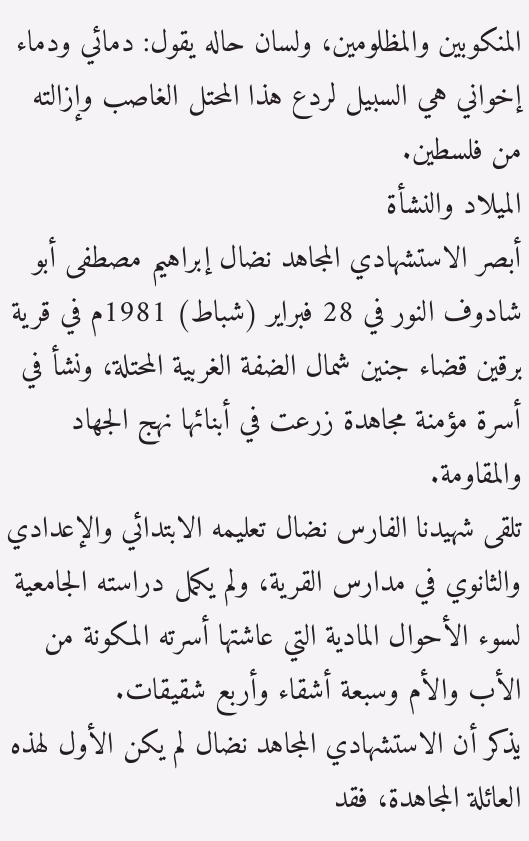المنكوبين والمظلومين، ولسان حاله يقول: دمائي ودماء إخواني هي السبيل لردع هذا المحتل الغاصب وإزالته من فلسطين.
الميلاد والنشأة
أبصر الاستشهادي المجاهد نضال إبراهيم مصطفى أبو شادوف النور في 28 فبراير (شباط) 1981م في قرية برقين قضاء جنين شمال الضفة الغربية المحتلة، ونشأ في أسرة مؤمنة مجاهدة زرعت في أبنائها نهج الجهاد والمقاومة.
تلقى شهيدنا الفارس نضال تعليمه الابتدائي والإعدادي والثانوي في مدارس القرية، ولم يكمل دراسته الجامعية لسوء الأحوال المادية التي عاشتها أسرته المكونة من الأب والأم وسبعة أشقاء وأربع شقيقات.
يذكر أن الاستشهادي المجاهد نضال لم يكن الأول لهذه العائلة المجاهدة، فقد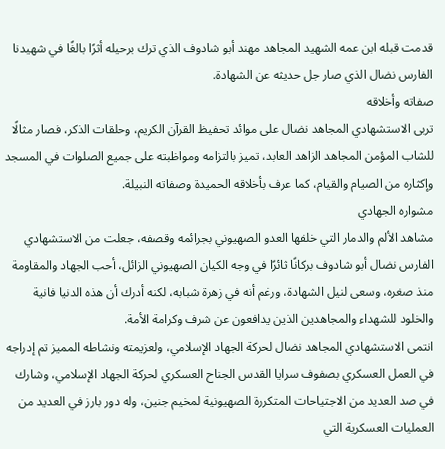قدمت قبله ابن عمه الشهيد المجاهد مهند أبو شادوف الذي ترك برحيله أثرًا بالغًا في شهيدنا الفارس نضال الذي صار جل حديثه عن الشهادة.
صفاته وأخلاقه
تربى الاستشهادي المجاهد نضال على موائد تحفيظ القرآن الكريم، وحلقات الذكر، فصار مثالًا للشاب المؤمن المجاهد الزاهد العابد، تميز بالتزامه ومواظبته على جميع الصلوات في المسجد وإكثاره من الصيام والقيام، كما عرف بأخلاقه الحميدة وصفاته النبيلة.
مشواره الجهادي
مشاهد الألم والدمار التي خلفها العدو الصهيوني بجرائمه وقصفه، جعلت من الاستشهادي الفارس نضال أبو شادوف بركانًا ثائرًا في وجه الكيان الصهيوني الزائل، أحب الجهاد والمقاومة منذ صغره، وسعى لنيل الشهادة، ورغم أنه في زهرة شبابه، لكنه أدرك أن هذه الدنيا فانية والخلود للشهداء والمجاهدين الذين يدافعون عن شرف وكرامة الأمة.
انتمى الاستشهادي المجاهد نضال لحركة الجهاد الإسلامي، ولعزيمته ونشاطه المميز تم إدراجه في العمل العسكري بصفوف سرايا القدس الجناح العسكري لحركة الجهاد الإسلامي، وشارك في صد العديد من الاجتياحات المتكررة الصهيونية لمخيم جنين، وله دور بارز في العديد من العمليات العسكرية التي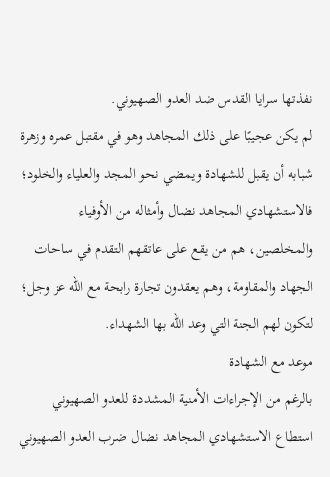نفذتها سرايا القدس ضد العدو الصهيوني.
لم يكن عجيبًا على ذلك المجاهد وهو في مقتبل عمره وزهرة شبابه أن يقبل للشهادة ويمضي نحو المجد والعلياء والخلود؛ فالاستشهادي المجاهد نضال وأمثاله من الأوفياء والمخلصين، هم من يقع على عاتقهم التقدم في ساحات الجهاد والمقاومة، وهم يعقدون تجارة رابحة مع الله عز وجل؛ لتكون لهم الجنة التي وعد الله بها الشهداء.
موعد مع الشهادة
بالرغم من الإجراءات الأمنية المشددة للعدو الصهيوني استطاع الاستشهادي المجاهد نضال ضرب العدو الصهيوني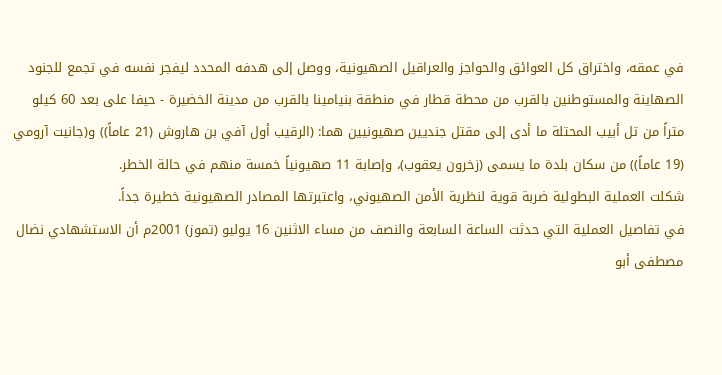في عمقه، واختراق كل العوائق والحواجز والعراقيل الصهيونية، ووصل إلى هدفه المحدد ليفجر نفسه في تجمع للجنود الصهاينة والمستوطنين بالقرب من محطة قطار في منطقة بنيامينا بالقرب من مدينة الخضيرة - حيفا على بعد 60 كيلو متراً من تل أبيب المحتلة ما أدى إلى مقتل جنديين صهيونيين هما: (الرقيب أول آفي بن هاروش (21 عاماً)) و(جانيت آرومي (19 عاماً)) من سكان بلدة ما يسمى (زخرون يعقوب)، وإصابة 11 صهيونياً خمسة منهم في حالة الخطر.
شكلت العملية البطولية ضربة قوية لنظرية الأمن الصهيوني، واعتبرتها المصادر الصهيونية خطيرة جداً.
في تفاصيل العملية التي حدثت الساعة السابعة والنصف من مساء الاثنين 16 يوليو (تموز) 2001م أن الاستشهادي نضال مصطفى أبو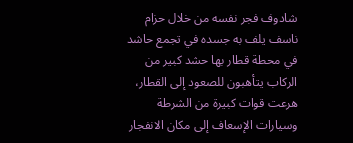شادوف فجر نفسه من خلال حزام ناسف يلف به جسده في تجمع حاشد في محطة قطار بها حشد كبير من الركاب يتأهبون للصعود إلى القطار، هرعت قوات كبيرة من الشرطة وسيارات الإسعاف إلى مكان الانفجار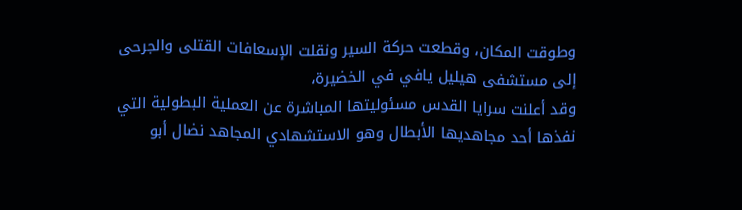وطوقت المكان، وقطعت حركة السير ونقلت الإسعافات القتلى والجرحى إلى مستشفى هيليل يافي في الخضيرة،
وقد أعلنت سرايا القدس مسئوليتها المباشرة عن العملية البطولية التي نفذها أحد مجاهديها الأبطال وهو الاستشهادي المجاهد نضال أبو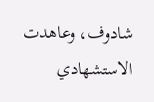شادوف، وعاهدت الاستشهادي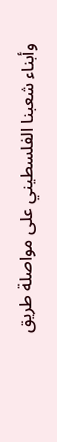وأبناء شعبنا الفلسطيني على مواصلة طريق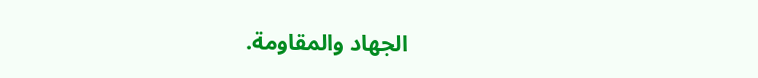الجهاد والمقاومة.